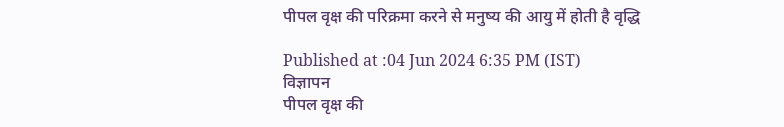पीपल वृक्ष की परिक्रमा करने से मनुष्य की आयु में होती है वृद्धि

Published at :04 Jun 2024 6:35 PM (IST)
विज्ञापन
पीपल वृक्ष की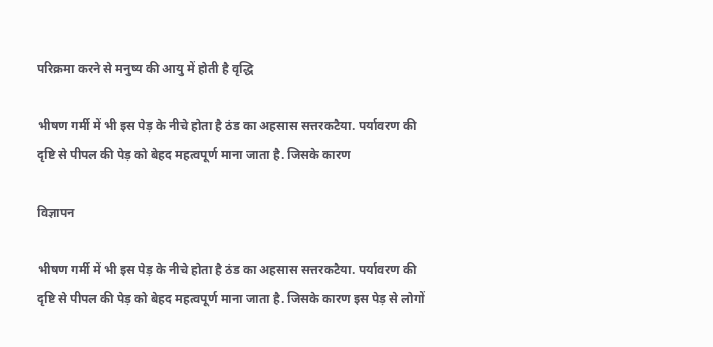परिक्रमा करने से मनुष्य की आयु में होती है वृद्धि

भीषण गर्मी में भी इस पेड़ के नीचे होता है ठंड का अहसास सत्तरकटैया. पर्यावरण की दृष्टि से पीपल की पेड़ को बेहद महत्वपूर्ण माना जाता है. जिसके कारण

विज्ञापन

भीषण गर्मी में भी इस पेड़ के नीचे होता है ठंड का अहसास सत्तरकटैया. पर्यावरण की दृष्टि से पीपल की पेड़ को बेहद महत्वपूर्ण माना जाता है. जिसके कारण इस पेड़ से लोगों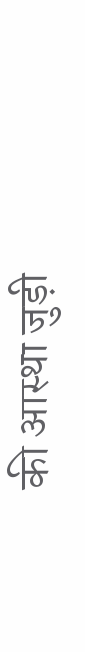की आस्था जुड़ी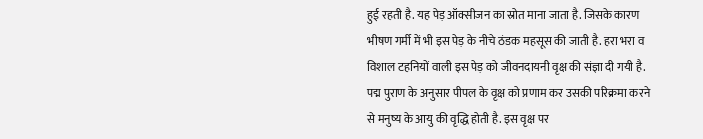हुई रहती है. यह पेड़ ऑक्सीजन का स्रोत माना जाता है. जिसके कारण भीषण गर्मी में भी इस पेड़ के नीचे ठंडक महसूस की जाती है. हरा भरा व विशाल टहनियों वाली इस पेड़ को जीवनदायनी वृक्ष की संज्ञा दी गयी है. पद्म पुराण के अनुसार पीपल के वृक्ष को प्रणाम कर उसकी परिक्रमा करने से मनुष्य के आयु की वृद्धि होती है. इस वृक्ष पर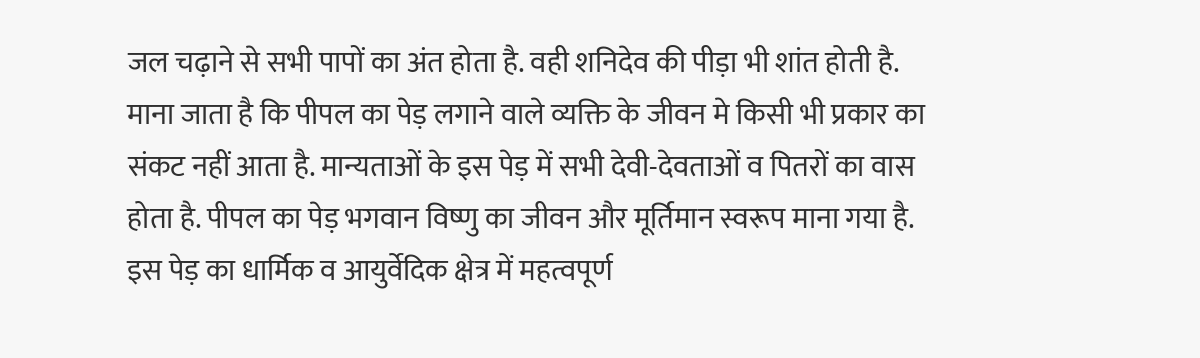जल चढ़ाने से सभी पापों का अंत होता है. वही शनिदेव की पीड़ा भी शांत होती है. माना जाता है कि पीपल का पेड़ लगाने वाले व्यक्ति के जीवन मे किसी भी प्रकार का संकट नहीं आता है. मान्यताओं के इस पेड़ में सभी देवी-देवताओं व पितरों का वास होता है. पीपल का पेड़ भगवान विष्णु का जीवन और मूर्तिमान स्वरूप माना गया है. इस पेड़ का धार्मिक व आयुर्वेदिक क्षेत्र में महत्वपूर्ण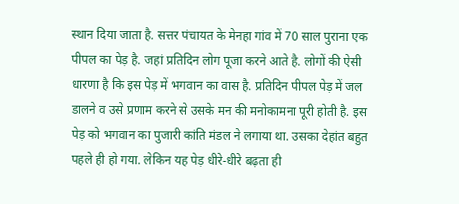स्थान दिया जाता है. सत्तर पंचायत के मेनहा गांव में 70 साल पुराना एक पीपल का पेड़ है. जहां प्रतिदिन लोग पूजा करने आते है. लोगों की ऐसी धारणा है कि इस पेड़ में भगवान का वास है. प्रतिदिन पीपल पेड़ में जल डालने व उसे प्रणाम करने से उसके मन की मनोकामना पूरी होती है. इस पेड़ को भगवान का पुजारी कांति मंडल ने लगाया था. उसका देहांत बहुत पहले ही हो गया. लेकिन यह पेड़ धीरे-धीरे बढ़ता ही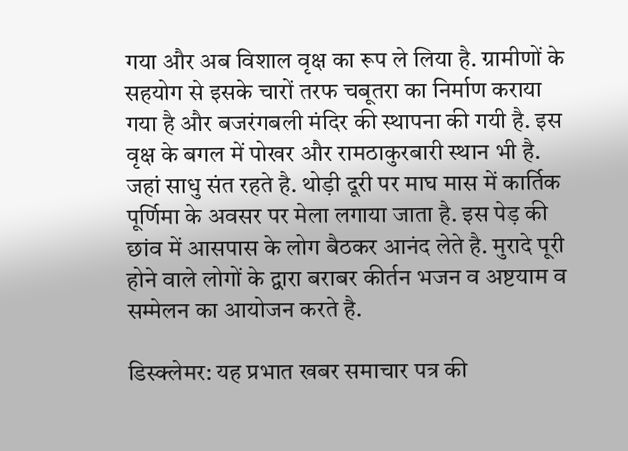गया और अब विशाल वृक्ष का रूप ले लिया है. ग्रामीणों के सहयोग से इसके चारों तरफ चबूतरा का निर्माण कराया गया है और बजरंगबली मंदिर की स्थापना की गयी है. इस वृक्ष के बगल में पोखर और रामठाकुरबारी स्थान भी है. जहां साधु संत रहते है. थोड़ी दूरी पर माघ मास में कार्तिक पूर्णिमा के अवसर पर मेला लगाया जाता है. इस पेड़ की छांव में आसपास के लोग बैठकर आनंद लेते है. मुरादे पूरी होने वाले लोगों के द्वारा बराबर कीर्तन भजन व अष्टयाम व सम्मेलन का आयोजन करते है.

डिस्क्लेमर: यह प्रभात खबर समाचार पत्र की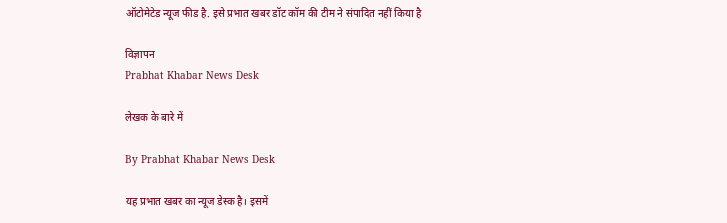ऑटोमेटेड न्यूज फीड है. इसे प्रभात खबर डॉट कॉम की टीम ने संपादित नहीं किया है

विज्ञापन
Prabhat Khabar News Desk

लेखक के बारे में

By Prabhat Khabar News Desk

यह प्रभात खबर का न्यूज डेस्क है। इसमें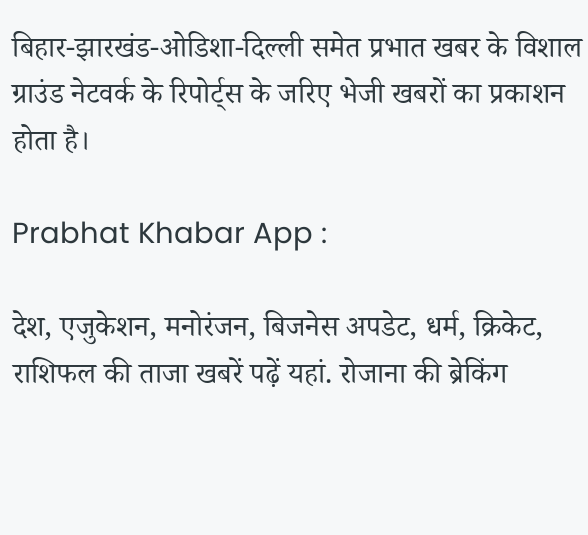बिहार-झारखंड-ओडिशा-दिल्‍ली समेत प्रभात खबर के विशाल ग्राउंड नेटवर्क के रिपोर्ट्स के जरिए भेजी खबरों का प्रकाशन होता है।

Prabhat Khabar App :

देश, एजुकेशन, मनोरंजन, बिजनेस अपडेट, धर्म, क्रिकेट, राशिफल की ताजा खबरें पढ़ें यहां. रोजाना की ब्रेकिंग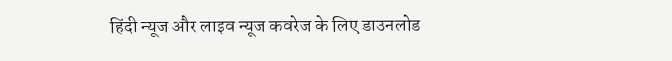हिंदी न्यूज और लाइव न्यूज कवरेज के लिए डाउनलोड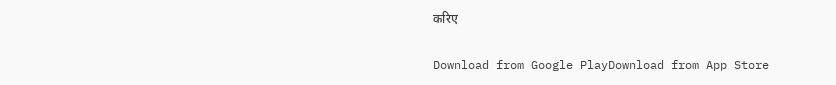करिए

Download from Google PlayDownload from App Store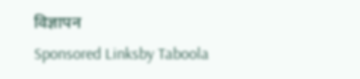विज्ञापन
Sponsored Linksby Taboola